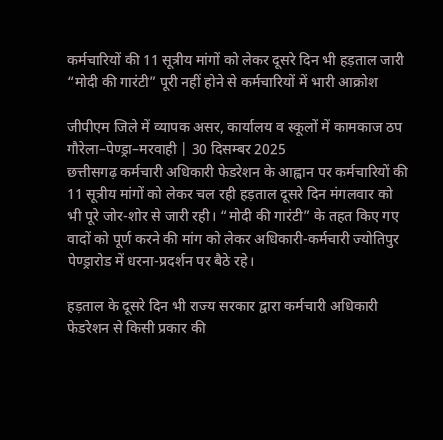कर्मचारियों की 11 सूत्रीय मांगों को लेकर दूसरे दिन भी हड़ताल जारी
“मोदी की गारंटी” पूरी नहीं होने से कर्मचारियों में भारी आक्रोश

जीपीएम जिले में व्यापक असर, कार्यालय व स्कूलों में कामकाज ठप
गौरेला–पेण्ड्रा–मरवाही | 30 दिसम्बर 2025
छत्तीसगढ़ कर्मचारी अधिकारी फेडरेशन के आह्वान पर कर्मचारियों की 11 सूत्रीय मांगों को लेकर चल रही हड़ताल दूसरे दिन मंगलवार को भी पूरे जोर-शोर से जारी रही। “मोदी की गारंटी” के तहत किए गए वादों को पूर्ण करने की मांग को लेकर अधिकारी-कर्मचारी ज्योतिपुर पेण्ड्रारोड में धरना-प्रदर्शन पर बैठे रहे।

हड़ताल के दूसरे दिन भी राज्य सरकार द्वारा कर्मचारी अधिकारी फेडरेशन से किसी प्रकार की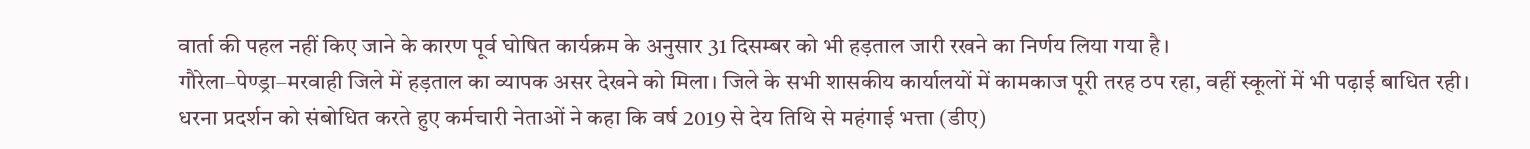वार्ता की पहल नहीं किए जाने के कारण पूर्व घोषित कार्यक्रम के अनुसार 31 दिसम्बर को भी हड़ताल जारी रखने का निर्णय लिया गया है।
गौरेला–पेण्ड्रा–मरवाही जिले में हड़ताल का व्यापक असर देखने को मिला। जिले के सभी शासकीय कार्यालयों में कामकाज पूरी तरह ठप रहा, वहीं स्कूलों में भी पढ़ाई बाधित रही।
धरना प्रदर्शन को संबोधित करते हुए कर्मचारी नेताओं ने कहा कि वर्ष 2019 से देय तिथि से महंगाई भत्ता (डीए)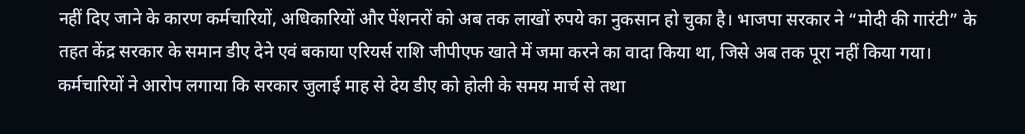नहीं दिए जाने के कारण कर्मचारियों, अधिकारियों और पेंशनरों को अब तक लाखों रुपये का नुकसान हो चुका है। भाजपा सरकार ने “मोदी की गारंटी” के तहत केंद्र सरकार के समान डीए देने एवं बकाया एरियर्स राशि जीपीएफ खाते में जमा करने का वादा किया था, जिसे अब तक पूरा नहीं किया गया।
कर्मचारियों ने आरोप लगाया कि सरकार जुलाई माह से देय डीए को होली के समय मार्च से तथा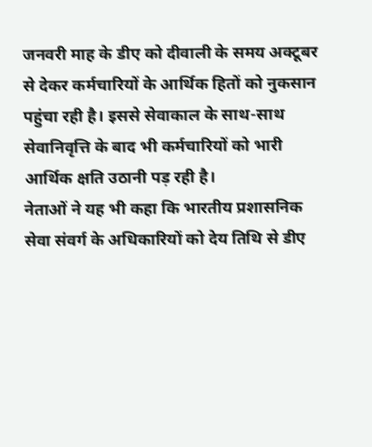जनवरी माह के डीए को दीवाली के समय अक्टूबर से देकर कर्मचारियों के आर्थिक हितों को नुकसान पहुंचा रही है। इससे सेवाकाल के साथ-साथ सेवानिवृत्ति के बाद भी कर्मचारियों को भारी आर्थिक क्षति उठानी पड़ रही है।
नेताओं ने यह भी कहा कि भारतीय प्रशासनिक सेवा संवर्ग के अधिकारियों को देय तिथि से डीए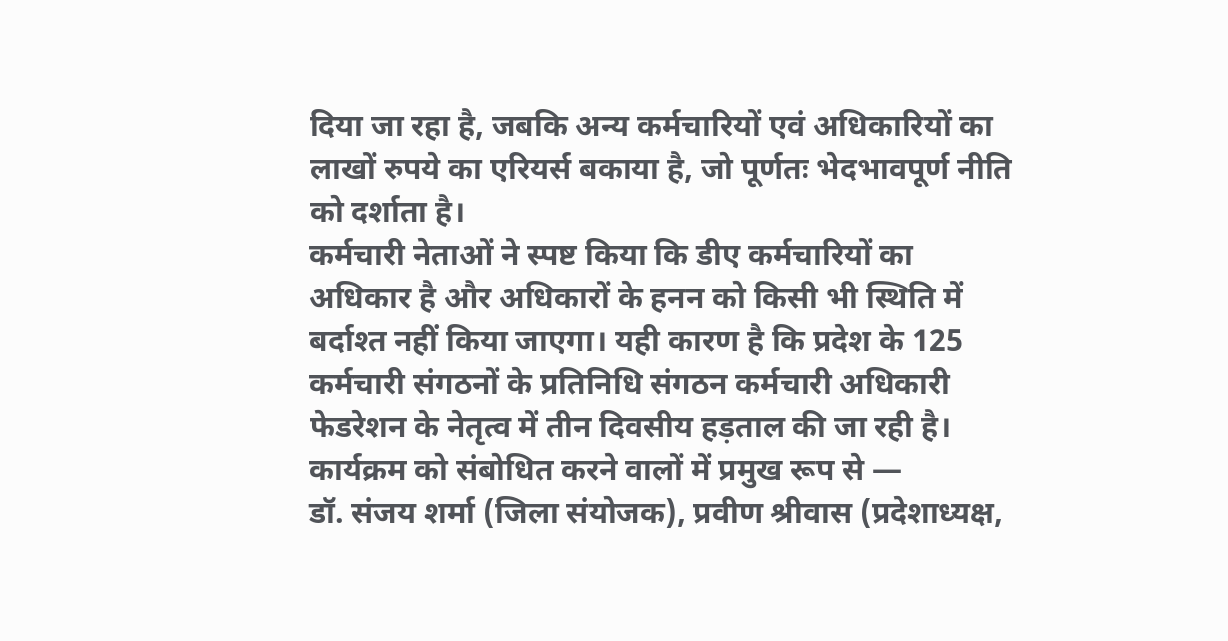दिया जा रहा है, जबकि अन्य कर्मचारियों एवं अधिकारियों का लाखों रुपये का एरियर्स बकाया है, जो पूर्णतः भेदभावपूर्ण नीति को दर्शाता है।
कर्मचारी नेताओं ने स्पष्ट किया कि डीए कर्मचारियों का अधिकार है और अधिकारों के हनन को किसी भी स्थिति में बर्दाश्त नहीं किया जाएगा। यही कारण है कि प्रदेश के 125 कर्मचारी संगठनों के प्रतिनिधि संगठन कर्मचारी अधिकारी फेडरेशन के नेतृत्व में तीन दिवसीय हड़ताल की जा रही है।
कार्यक्रम को संबोधित करने वालों में प्रमुख रूप से —
डॉ. संजय शर्मा (जिला संयोजक), प्रवीण श्रीवास (प्रदेशाध्यक्ष,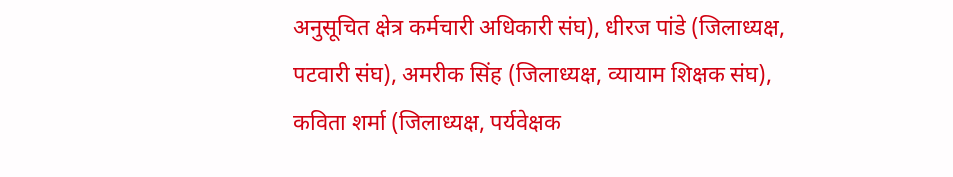अनुसूचित क्षेत्र कर्मचारी अधिकारी संघ), धीरज पांडे (जिलाध्यक्ष, पटवारी संघ), अमरीक सिंह (जिलाध्यक्ष, व्यायाम शिक्षक संघ), कविता शर्मा (जिलाध्यक्ष, पर्यवेक्षक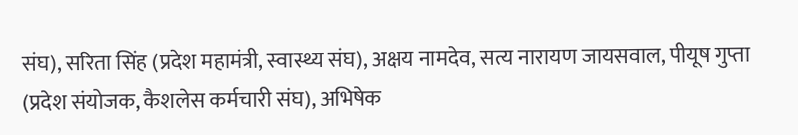संघ), सरिता सिंह (प्रदेश महामंत्री, स्वास्थ्य संघ), अक्षय नामदेव, सत्य नारायण जायसवाल, पीयूष गुप्ता (प्रदेश संयोजक, कैशलेस कर्मचारी संघ), अभिषेक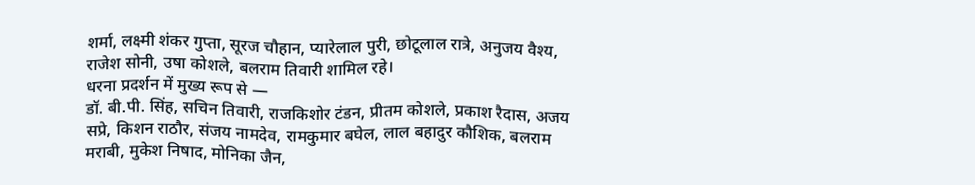शर्मा, लक्ष्मी शंकर गुप्ता, सूरज चौहान, प्यारेलाल पुरी, छोटूलाल रात्रे, अनुजय वैश्य, राजेश सोनी, उषा कोशले, बलराम तिवारी शामिल रहे।
धरना प्रदर्शन में मुख्य रूप से —
डॉ. बी.पी. सिंह, सचिन तिवारी, राजकिशोर टंडन, प्रीतम कोशले, प्रकाश रैदास, अजय सप्रे, किशन राठौर, संजय नामदेव, रामकुमार बघेल, लाल बहादुर कौशिक, बलराम मराबी, मुकेश निषाद, मोनिका जैन,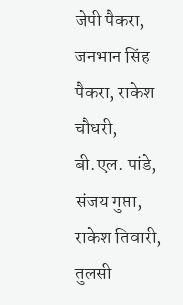जेपी पैकरा, जनभान सिंह पैकरा, राकेश चौधरी, बी.एल. पांडे, संजय गुप्ता, राकेश तिवारी, तुलसी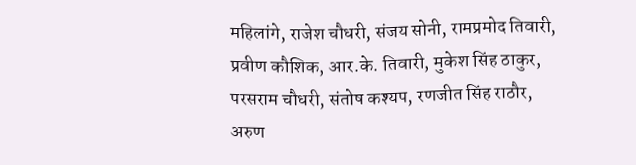महिलांगे, राजेश चौधरी, संजय सोनी, रामप्रमोद तिवारी, प्रवीण कौशिक, आर.के. तिवारी, मुकेश सिंह ठाकुर, परसराम चौधरी, संतोष कश्यप, रणजीत सिंह राठौर, अरुण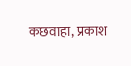कछवाहा, प्रकाश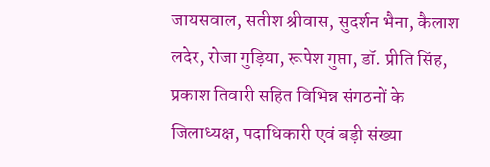जायसवाल, सतीश श्रीवास, सुदर्शन भैना, कैलाश लदेर, रोजा गुड़िया, रूपेश गुप्ता, डॉ. प्रीति सिंह, प्रकाश तिवारी सहित विभिन्न संगठनों के जिलाध्यक्ष, पदाधिकारी एवं बड़ी संख्या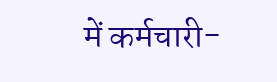में कर्मचारी-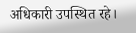अधिकारी उपस्थित रहे।